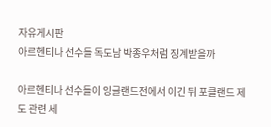자유게시판
아르헨티나 선수들 독도남 박종우처럼 징계받을까

아르헨티나 선수들이 잉글랜드전에서 이긴 뒤 포클랜드 제도 관련 세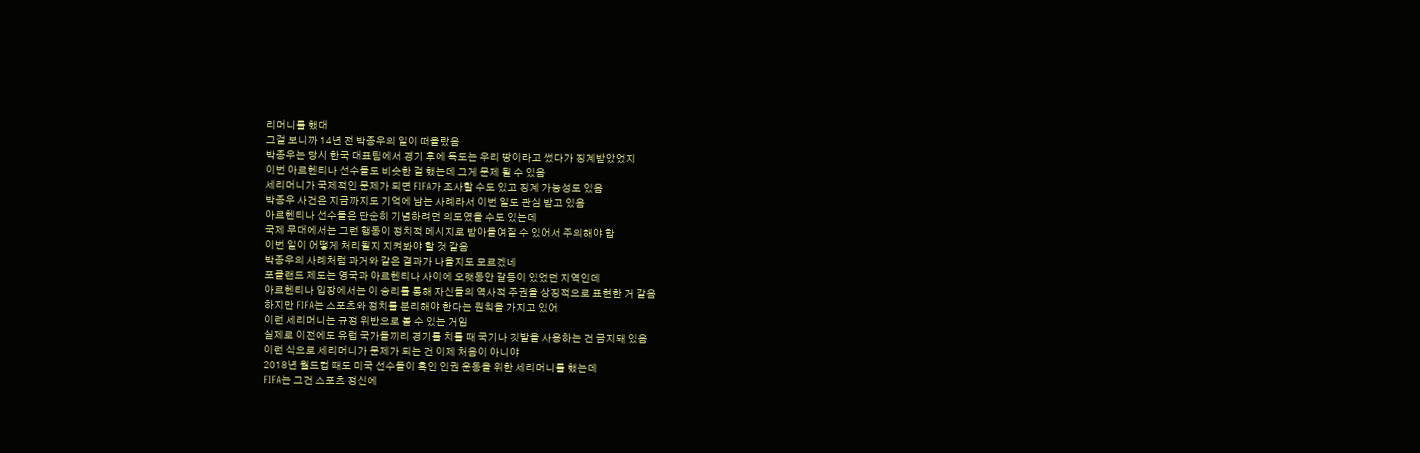리머니를 했대
그걸 보니까 14년 전 박종우의 일이 떠올랐음
박종우는 당시 한국 대표팀에서 경기 후에 독도는 우리 땅이라고 썼다가 징계받았었지
이번 아르헨티나 선수들도 비슷한 걸 했는데 그게 문제 될 수 있음
세리머니가 국제적인 문제가 되면 FIFA가 조사할 수도 있고 징계 가능성도 있음
박종우 사건은 지금까지도 기억에 남는 사례라서 이번 일도 관심 받고 있음
아르헨티나 선수들은 단순히 기념하려던 의도였을 수도 있는데
국제 무대에서는 그런 행동이 정치적 메시지로 받아들여질 수 있어서 주의해야 함
이번 일이 어떻게 처리될지 지켜봐야 할 것 같음
박종우의 사례처럼 과거와 같은 결과가 나올지도 모르겠네
포클랜드 제도는 영국과 아르헨티나 사이에 오랫동안 갈등이 있었던 지역인데
아르헨티나 입장에서는 이 승리를 통해 자신들의 역사적 주권을 상징적으로 표현한 거 같음
하지만 FIFA는 스포츠와 정치를 분리해야 한다는 원칙을 가지고 있어
이런 세리머니는 규정 위반으로 볼 수 있는 거임
실제로 이전에도 유럽 국가들끼리 경기를 치를 때 국기나 깃발을 사용하는 건 금지돼 있음
이런 식으로 세리머니가 문제가 되는 건 이제 처음이 아니야
2018년 월드컵 때도 미국 선수들이 흑인 인권 운동을 위한 세리머니를 했는데
FIFA는 그건 스포츠 정신에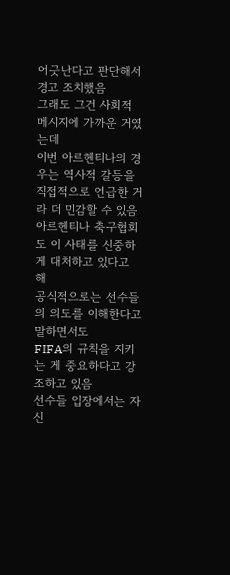어긋난다고 판단해서 경고 조치했음
그래도 그건 사회적 메시지에 가까운 거였는데
이번 아르헨티나의 경우는 역사적 갈등을 직접적으로 언급한 거라 더 민감할 수 있음
아르헨티나 축구협회도 이 사태를 신중하게 대처하고 있다고 해
공식적으로는 선수들의 의도를 이해한다고 말하면서도
FIFA의 규칙을 지키는 게 중요하다고 강조하고 있음
선수들 입장에서는 자신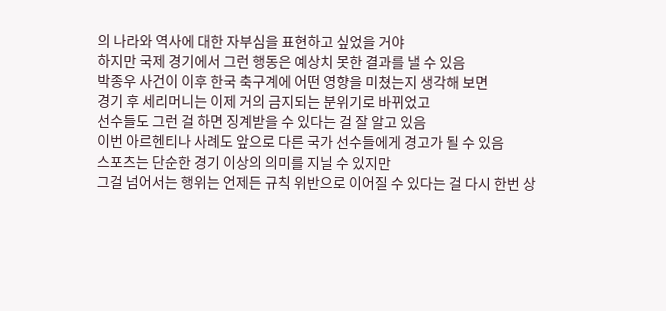의 나라와 역사에 대한 자부심을 표현하고 싶었을 거야
하지만 국제 경기에서 그런 행동은 예상치 못한 결과를 낼 수 있음
박종우 사건이 이후 한국 축구계에 어떤 영향을 미쳤는지 생각해 보면
경기 후 세리머니는 이제 거의 금지되는 분위기로 바뀌었고
선수들도 그런 걸 하면 징계받을 수 있다는 걸 잘 알고 있음
이번 아르헨티나 사례도 앞으로 다른 국가 선수들에게 경고가 될 수 있음
스포츠는 단순한 경기 이상의 의미를 지닐 수 있지만
그걸 넘어서는 행위는 언제든 규칙 위반으로 이어질 수 있다는 걸 다시 한번 상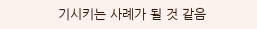기시키는 사례가 될 것 같음